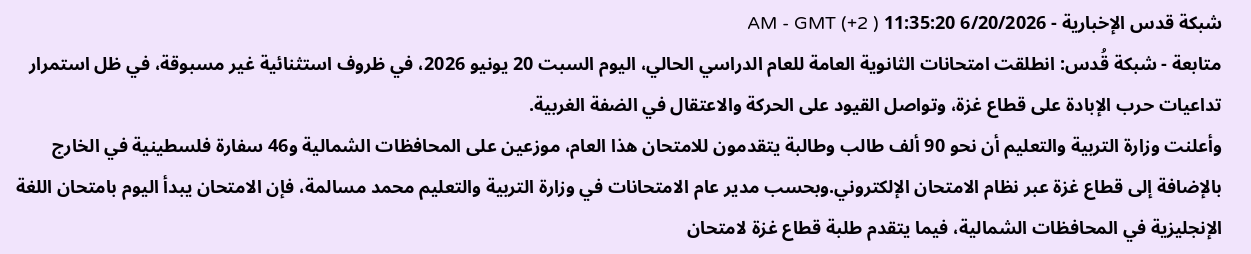شبكة قدس الإخبارية - 6/20/2026 11:35:20 AM - GMT (+2 )
متابعة - شبكة قُدس: انطلقت امتحانات الثانوية العامة للعام الدراسي الحالي، اليوم السبت 20 يونيو 2026، في ظروف استثنائية غير مسبوقة، في ظل استمرار تداعيات حرب الإبادة على قطاع غزة، وتواصل القيود على الحركة والاعتقال في الضفة الغربية.
وأعلنت وزارة التربية والتعليم أن نحو 90 ألف طالب وطالبة يتقدمون للامتحان هذا العام، موزعين على المحافظات الشمالية و46 سفارة فلسطينية في الخارج بالإضافة إلى قطاع غزة عبر نظام الامتحان الإلكتروني.وبحسب مدير عام الامتحانات في وزارة التربية والتعليم محمد مسالمة، فإن الامتحان يبدأ اليوم بامتحان اللغة الإنجليزية في المحافظات الشمالية، فيما يتقدم طلبة قطاع غزة لامتحان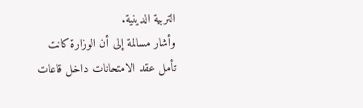التربية الدينية.
وأشار مسالمة إلى أن الوزارة كانت تأمل عقد الامتحانات داخل قاعات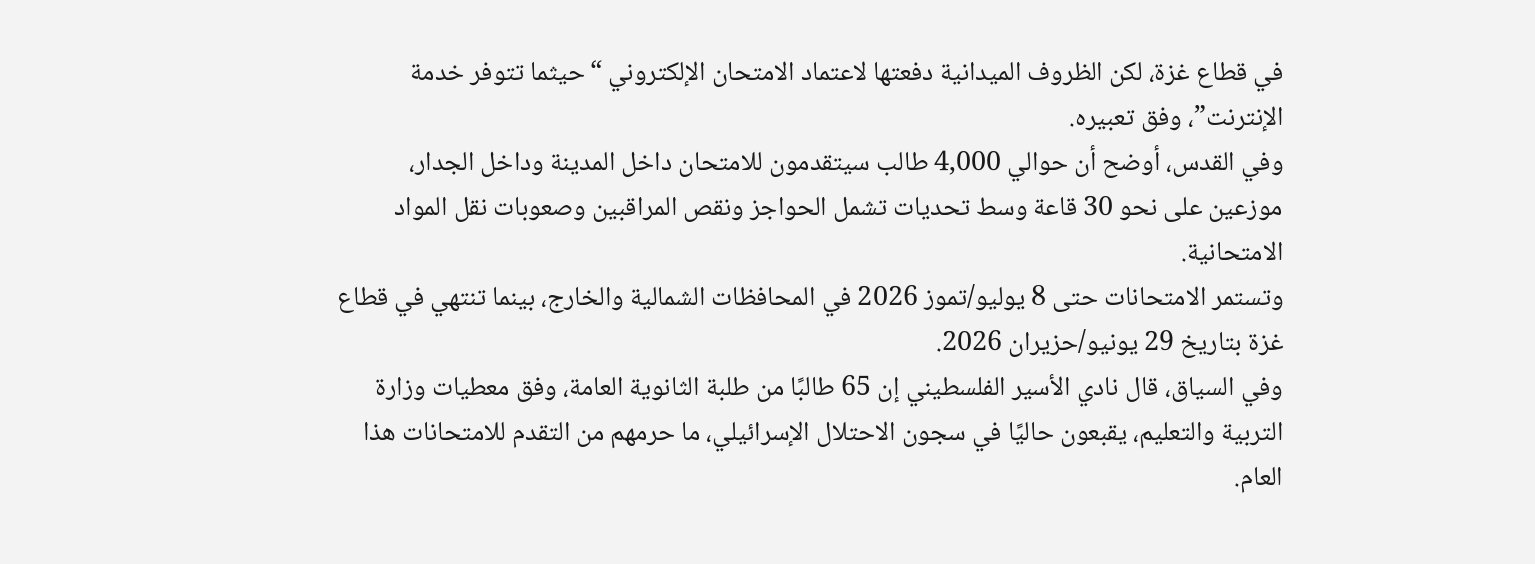في قطاع غزة، لكن الظروف الميدانية دفعتها لاعتماد الامتحان الإلكتروني “حيثما تتوفر خدمة الإنترنت”، وفق تعبيره.
وفي القدس، أوضح أن حوالي 4,000 طالب سيتقدمون للامتحان داخل المدينة وداخل الجدار، موزعين على نحو 30 قاعة وسط تحديات تشمل الحواجز ونقص المراقبين وصعوبات نقل المواد الامتحانية.
وتستمر الامتحانات حتى 8 يوليو/تموز 2026 في المحافظات الشمالية والخارج، بينما تنتهي في قطاع غزة بتاريخ 29 يونيو/حزيران 2026.
وفي السياق، قال نادي الأسير الفلسطيني إن 65 طالبًا من طلبة الثانوية العامة، وفق معطيات وزارة التربية والتعليم، يقبعون حاليًا في سجون الاحتلال الإسرائيلي، ما حرمهم من التقدم للامتحانات هذا العام.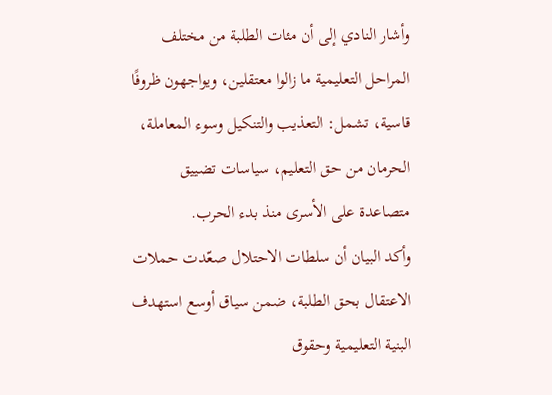وأشار النادي إلى أن مئات الطلبة من مختلف المراحل التعليمية ما زالوا معتقلين، ويواجهون ظروفًا قاسية، تشمل: التعذيب والتنكيل وسوء المعاملة، الحرمان من حق التعليم، سياسات تضييق متصاعدة على الأسرى منذ بدء الحرب.
وأكد البيان أن سلطات الاحتلال صعّدت حملات الاعتقال بحق الطلبة، ضمن سياق أوسع استهدف البنية التعليمية وحقوق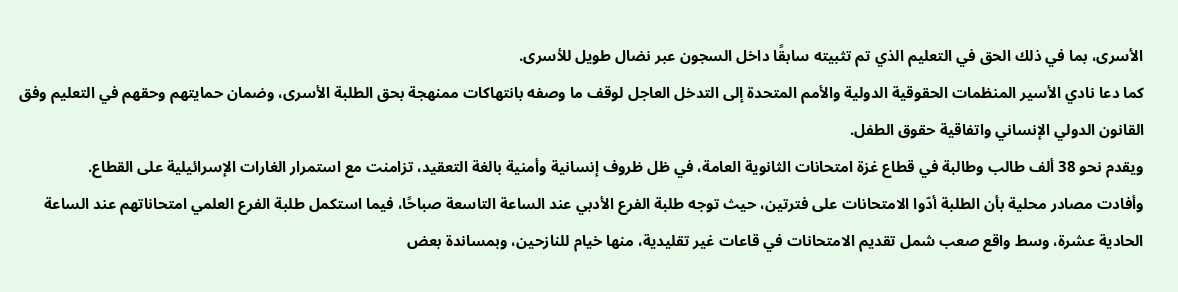الأسرى، بما في ذلك الحق في التعليم الذي تم تثبيته سابقًا داخل السجون عبر نضال طويل للأسرى.
كما دعا نادي الأسير المنظمات الحقوقية الدولية والأمم المتحدة إلى التدخل العاجل لوقف ما وصفه بانتهاكات ممنهجة بحق الطلبة الأسرى، وضمان حمايتهم وحقهم في التعليم وفق القانون الدولي الإنساني واتفاقية حقوق الطفل.
ويقدم نحو 38 ألف طالب وطالبة في قطاع غزة امتحانات الثانوية العامة، في ظل ظروف إنسانية وأمنية بالغة التعقيد، تزامنت مع استمرار الغارات الإسرائيلية على القطاع.
وأفادت مصادر محلية بأن الطلبة أدّوا الامتحانات على فترتين، حيث توجه طلبة الفرع الأدبي عند الساعة التاسعة صباحًا، فيما استكمل طلبة الفرع العلمي امتحاناتهم عند الساعة الحادية عشرة، وسط واقع صعب شمل تقديم الامتحانات في قاعات غير تقليدية، منها خيام للنازحين، وبمساندة بعض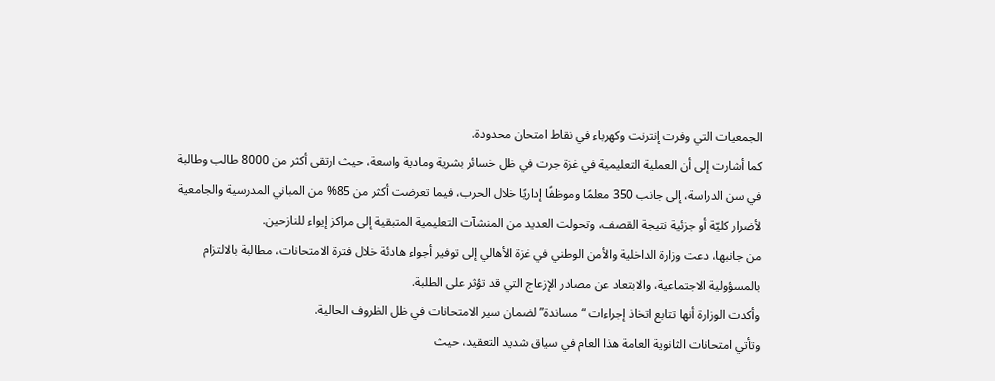الجمعيات التي وفرت إنترنت وكهرباء في نقاط امتحان محدودة.
كما أشارت إلى أن العملية التعليمية في غزة جرت في ظل خسائر بشرية ومادية واسعة، حيث ارتقى أكثر من 8000 طالب وطالبة في سن الدراسة، إلى جانب 350 معلمًا وموظفًا إداريًا خلال الحرب، فيما تعرضت أكثر من 85% من المباني المدرسية والجامعية لأضرار كليّة أو جزئية نتيجة القصف، وتحولت العديد من المنشآت التعليمية المتبقية إلى مراكز إيواء للنازحين.
من جانبها، دعت وزارة الداخلية والأمن الوطني في غزة الأهالي إلى توفير أجواء هادئة خلال فترة الامتحانات، مطالبة بالالتزام بالمسؤولية الاجتماعية، والابتعاد عن مصادر الإزعاج التي قد تؤثر على الطلبة.
وأكدت الوزارة أنها تتابع اتخاذ إجراءات “مساندة” لضمان سير الامتحانات في ظل الظروف الحالية.
وتأتي امتحانات الثانوية العامة هذا العام في سياق شديد التعقيد، حيث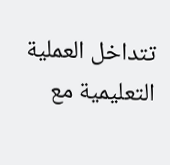تتداخل العملية التعليمية مع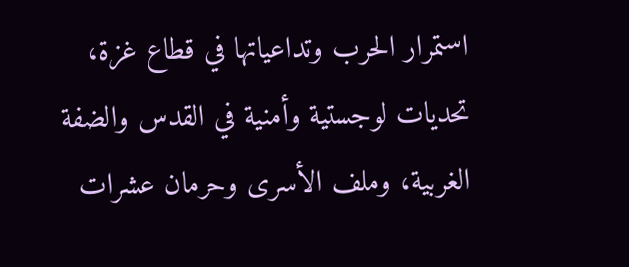استمرار الحرب وتداعياتها في قطاع غزة، تحديات لوجستية وأمنية في القدس والضفة الغربية، وملف الأسرى وحرمان عشرات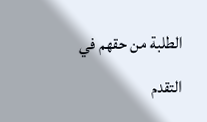الطلبة من حقهم في التقدم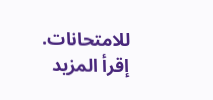للامتحانات.
إقرأ المزيد